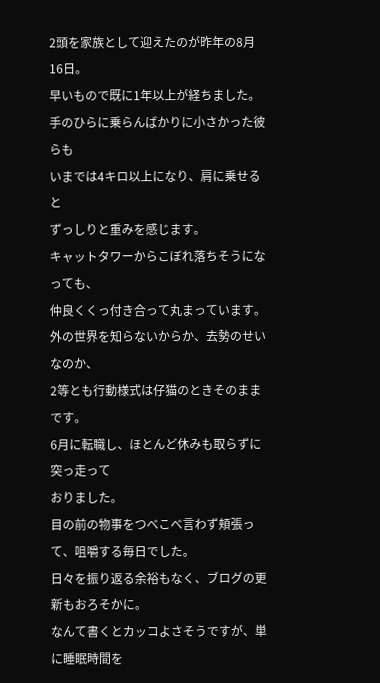2頭を家族として迎えたのが昨年の8月16日。
早いもので既に1年以上が経ちました。
手のひらに乗らんばかりに小さかった彼らも
いまでは4キロ以上になり、肩に乗せると
ずっしりと重みを感じます。
キャットタワーからこぼれ落ちそうになっても、
仲良くくっ付き合って丸まっています。
外の世界を知らないからか、去勢のせいなのか、
2等とも行動様式は仔猫のときそのままです。
6月に転職し、ほとんど休みも取らずに突っ走って
おりました。
目の前の物事をつべこべ言わず頬張って、咀嚼する毎日でした。
日々を振り返る余裕もなく、ブログの更新もおろそかに。
なんて書くとカッコよさそうですが、単に睡眠時間を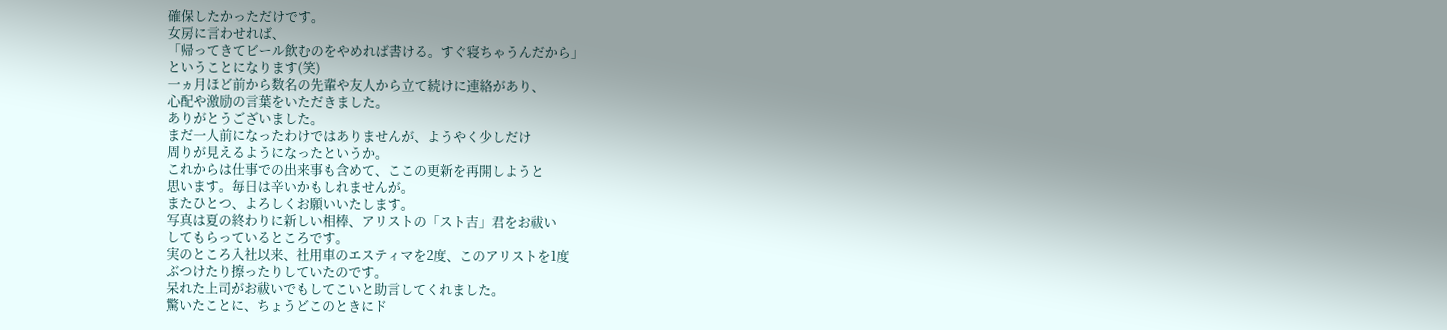確保したかっただけです。
女房に言わせれば、
「帰ってきてビール飲むのをやめれば書ける。すぐ寝ちゃうんだから」
ということになります(笑)
一ヵ月ほど前から数名の先輩や友人から立て続けに連絡があり、
心配や激励の言葉をいただきました。
ありがとうございました。
まだ一人前になったわけではありませんが、ようやく少しだけ
周りが見えるようになったというか。
これからは仕事での出来事も含めて、ここの更新を再開しようと
思います。毎日は辛いかもしれませんが。
またひとつ、よろしくお願いいたします。
写真は夏の終わりに新しい相棒、アリストの「スト吉」君をお祓い
してもらっているところです。
実のところ入社以来、社用車のエスティマを2度、このアリストを1度
ぶつけたり擦ったりしていたのです。
呆れた上司がお祓いでもしてこいと助言してくれました。
驚いたことに、ちょうどこのときにド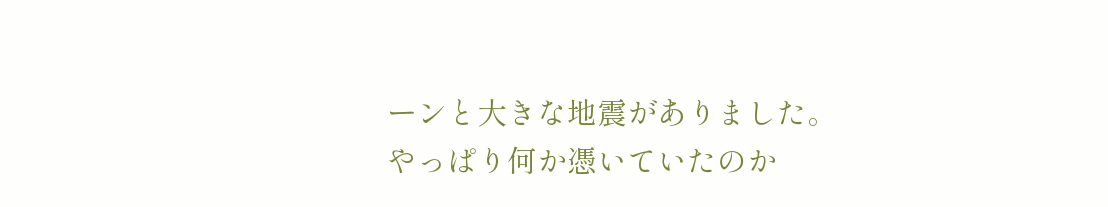ーンと大きな地震がありました。
やっぱり何か憑いていたのか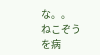な。。
ねこぞうを病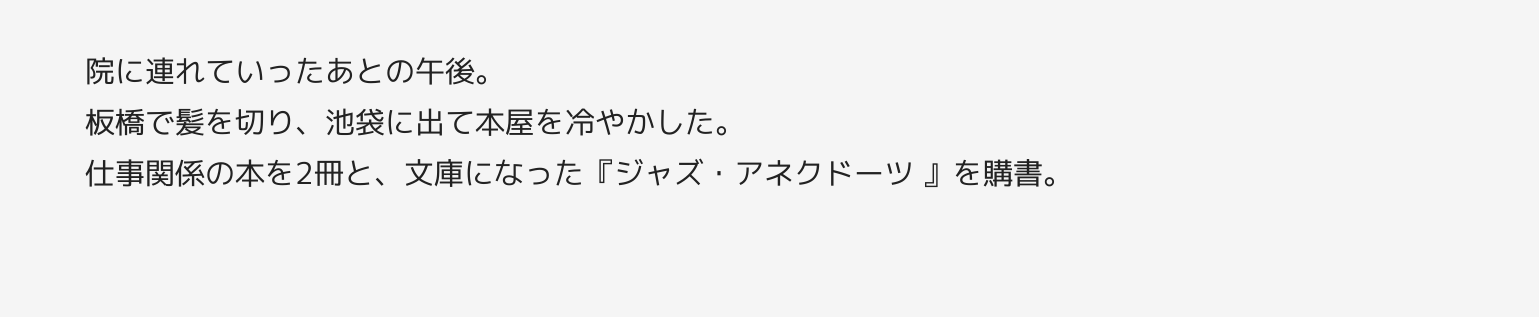院に連れていったあとの午後。
板橋で髪を切り、池袋に出て本屋を冷やかした。
仕事関係の本を2冊と、文庫になった『ジャズ・アネクドーツ 』を購書。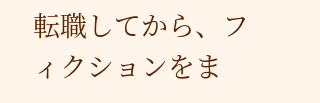転職してから、フィクションをま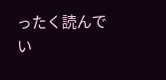ったく読んでい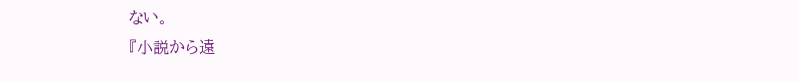ない。
『小説から遠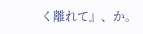く離れて』、か。